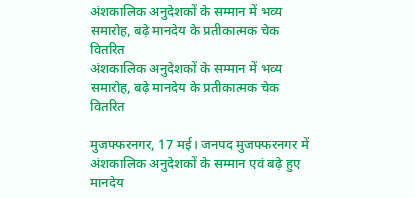अंशकालिक अनुदेशकों के सम्मान में भव्य समारोह, बढ़े मानदेय के प्रतीकात्मक चेक वितरित
अंशकालिक अनुदेशकों के सम्मान में भव्य समारोह, बढ़े मानदेय के प्रतीकात्मक चेक वितरित

मुजफ्फरनगर, 17 मई। जनपद मुजफ्फरनगर में अंशकालिक अनुदेशकों के सम्मान एवं बढ़े हुए मानदेय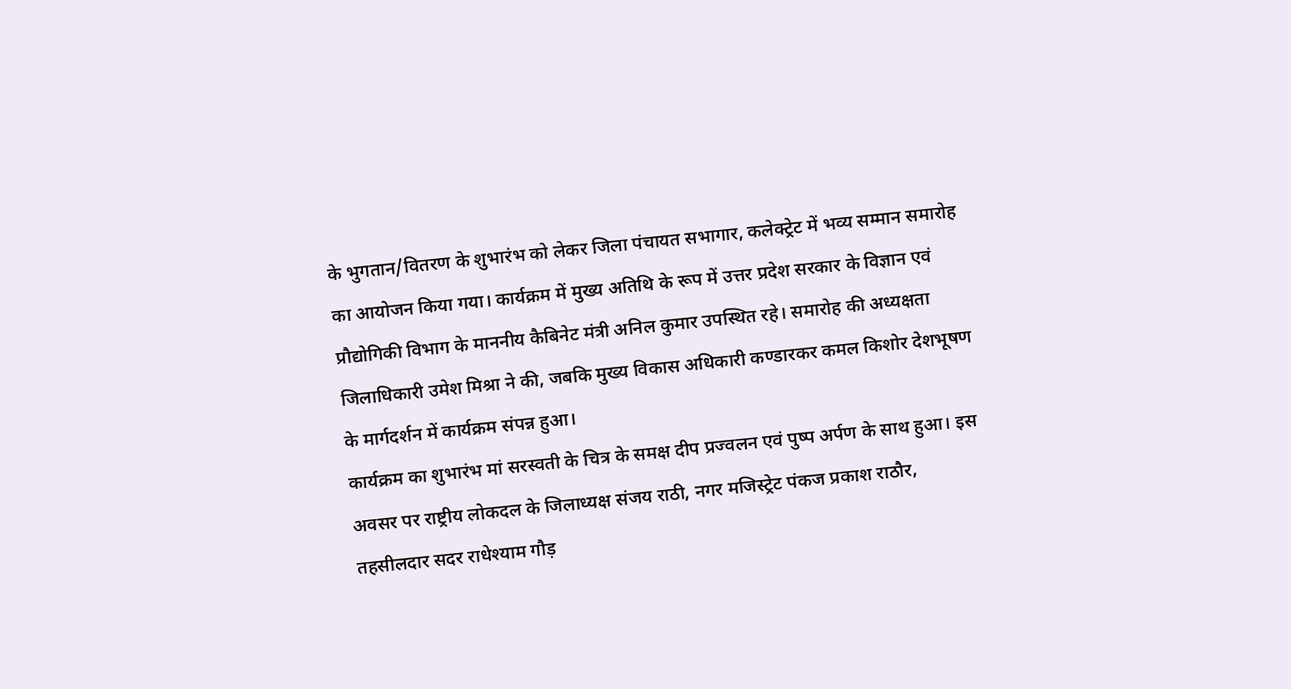के भुगतान/वितरण के शुभारंभ को लेकर जिला पंचायत सभागार, कलेक्ट्रेट में भव्य सम्मान समारोह का आयोजन किया गया। कार्यक्रम में मुख्य अतिथि के रूप में उत्तर प्रदेश सरकार के विज्ञान एवं प्रौद्योगिकी विभाग के माननीय कैबिनेट मंत्री अनिल कुमार उपस्थित रहे। समारोह की अध्यक्षता जिलाधिकारी उमेश मिश्रा ने की, जबकि मुख्य विकास अधिकारी कण्डारकर कमल किशोर देशभूषण के मार्गदर्शन में कार्यक्रम संपन्न हुआ।
कार्यक्रम का शुभारंभ मां सरस्वती के चित्र के समक्ष दीप प्रज्वलन एवं पुष्प अर्पण के साथ हुआ। इस अवसर पर राष्ट्रीय लोकदल के जिलाध्यक्ष संजय राठी, नगर मजिस्ट्रेट पंकज प्रकाश राठौर, तहसीलदार सदर राधेश्याम गौड़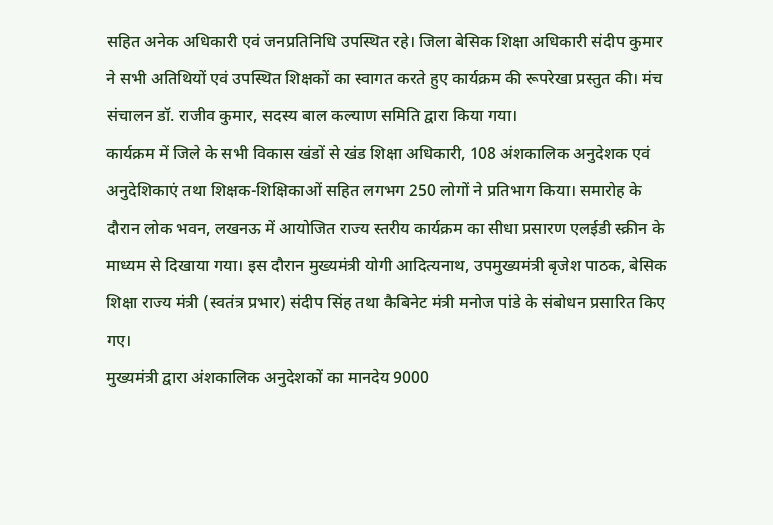सहित अनेक अधिकारी एवं जनप्रतिनिधि उपस्थित रहे। जिला बेसिक शिक्षा अधिकारी संदीप कुमार ने सभी अतिथियों एवं उपस्थित शिक्षकों का स्वागत करते हुए कार्यक्रम की रूपरेखा प्रस्तुत की। मंच संचालन डॉ. राजीव कुमार, सदस्य बाल कल्याण समिति द्वारा किया गया।
कार्यक्रम में जिले के सभी विकास खंडों से खंड शिक्षा अधिकारी, 108 अंशकालिक अनुदेशक एवं अनुदेशिकाएं तथा शिक्षक-शिक्षिकाओं सहित लगभग 250 लोगों ने प्रतिभाग किया। समारोह के दौरान लोक भवन, लखनऊ में आयोजित राज्य स्तरीय कार्यक्रम का सीधा प्रसारण एलईडी स्क्रीन के माध्यम से दिखाया गया। इस दौरान मुख्यमंत्री योगी आदित्यनाथ, उपमुख्यमंत्री बृजेश पाठक, बेसिक शिक्षा राज्य मंत्री (स्वतंत्र प्रभार) संदीप सिंह तथा कैबिनेट मंत्री मनोज पांडे के संबोधन प्रसारित किए गए।
मुख्यमंत्री द्वारा अंशकालिक अनुदेशकों का मानदेय 9000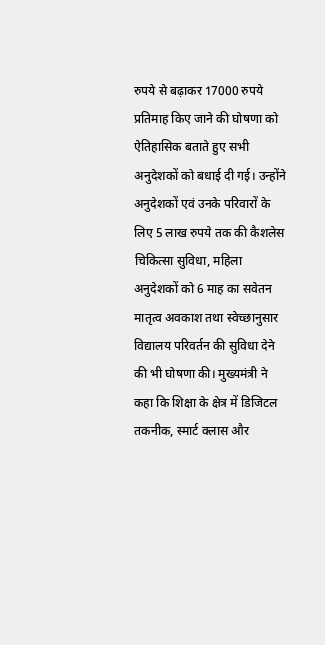रुपये से बढ़ाकर 17000 रुपये प्रतिमाह किए जाने की घोषणा को ऐतिहासिक बताते हुए सभी अनुदेशकों को बधाई दी गई। उन्होंने अनुदेशकों एवं उनके परिवारों के लिए 5 लाख रुपये तक की कैशलेस चिकित्सा सुविधा, महिला अनुदेशकों को 6 माह का सवेतन मातृत्व अवकाश तथा स्वेच्छानुसार विद्यालय परिवर्तन की सुविधा देने की भी घोषणा की। मुख्यमंत्री ने कहा कि शिक्षा के क्षेत्र में डिजिटल तकनीक, स्मार्ट क्लास और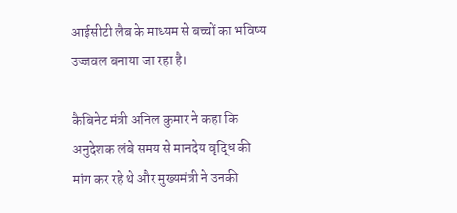आईसीटी लैब के माध्यम से बच्चों का भविष्य उज्जवल बनाया जा रहा है।

कैबिनेट मंत्री अनिल कुमार ने कहा कि अनुदेशक लंबे समय से मानदेय वृद्धि की मांग कर रहे थे और मुख्यमंत्री ने उनकी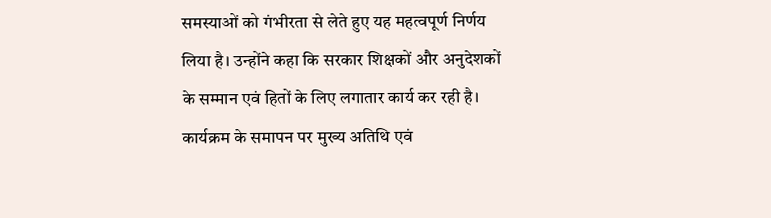समस्याओं को गंभीरता से लेते हुए यह महत्वपूर्ण निर्णय लिया है। उन्होंने कहा कि सरकार शिक्षकों और अनुदेशकों के सम्मान एवं हितों के लिए लगातार कार्य कर रही है।
कार्यक्रम के समापन पर मुख्य अतिथि एवं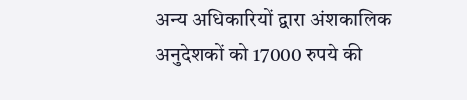अन्य अधिकारियों द्वारा अंशकालिक अनुदेशकों को 17000 रुपये की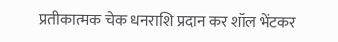प्रतीकात्मक चेक धनराशि प्रदान कर शॉल भेंटकर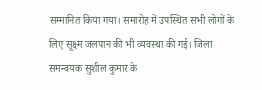सम्मानित किया गया। समारोह में उपस्थित सभी लोगों के लिए सूक्ष्म जलपान की भी व्यवस्था की गई। जिला समन्वयक सुशील कुमार के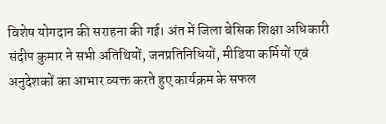विशेष योगदान की सराहना की गई। अंत में जिला बेसिक शिक्षा अधिकारी संदीप कुमार ने सभी अतिथियों, जनप्रतिनिधियों, मीडिया कर्मियों एवं अनुदेशकों का आभार व्यक्त करते हुए कार्यक्रम के सफल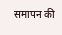समापन की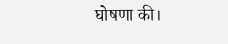घोषणा की।